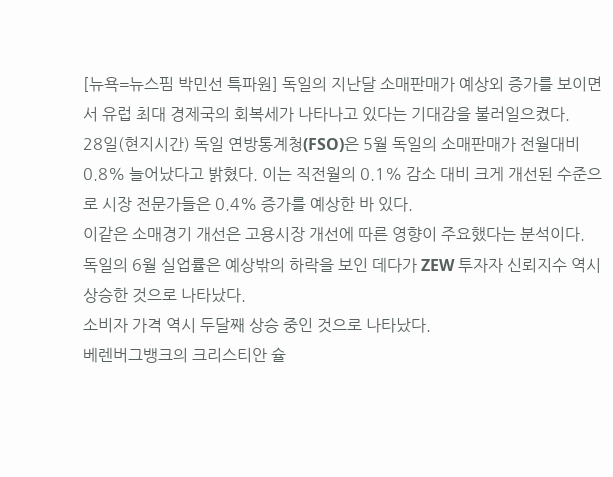[뉴욕=뉴스핌 박민선 특파원] 독일의 지난달 소매판매가 예상외 증가를 보이면서 유럽 최대 경제국의 회복세가 나타나고 있다는 기대감을 불러일으켰다.
28일(현지시간) 독일 연방통계청(FSO)은 5월 독일의 소매판매가 전월대비 0.8% 늘어났다고 밝혔다. 이는 직전월의 0.1% 감소 대비 크게 개선된 수준으로 시장 전문가들은 0.4% 증가를 예상한 바 있다.
이같은 소매경기 개선은 고용시장 개선에 따른 영향이 주요했다는 분석이다.
독일의 6월 실업률은 예상밖의 하락을 보인 데다가 ZEW 투자자 신뢰지수 역시 상승한 것으로 나타났다.
소비자 가격 역시 두달째 상승 중인 것으로 나타났다.
베렌버그뱅크의 크리스티안 슐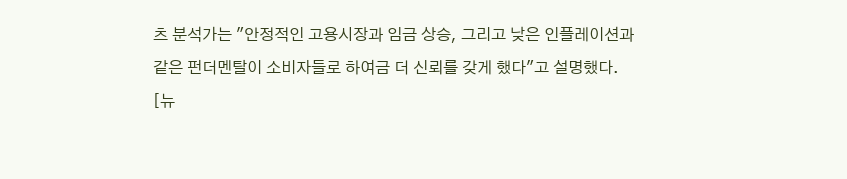츠 분석가는 "안정적인 고용시장과 임금 상승, 그리고 낮은 인플레이션과 같은 펀더멘탈이 소비자들로 하여금 더 신뢰를 갖게 했다"고 설명했다.
[뉴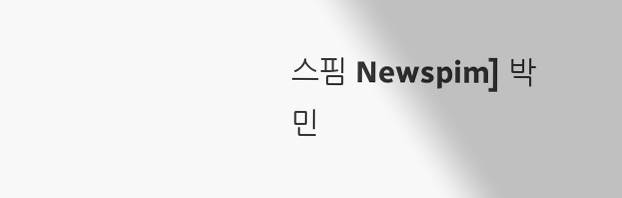스핌 Newspim] 박민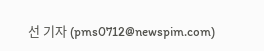선 기자 (pms0712@newspim.com)